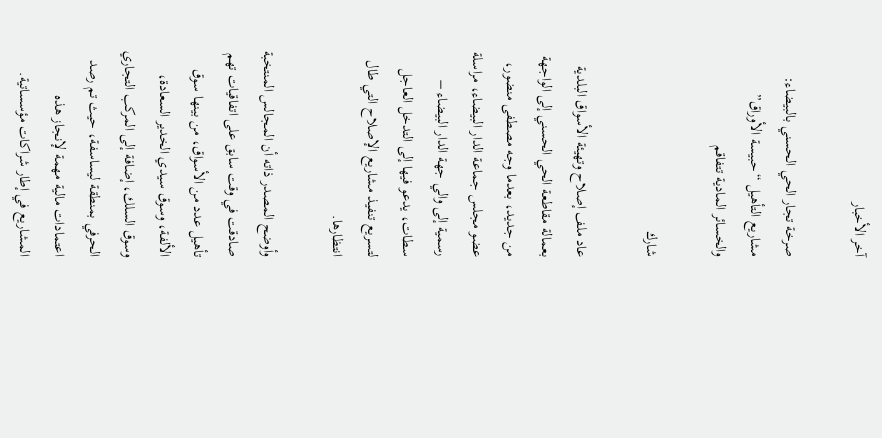آخر الأخبار

صرخة تجار الحي الحسني بالبيضاء: مشاريع التأهيل “حبيسة الأوراق” والخسائر المادية تتفاقم

شارك

عاد ملف إصلاح وتهيئة الأسواق البلدية بعمالة مقاطعة الحي الحسني إلى الواجهة من جديد، بعدما وجه مصطفى منضور، عضو مجلس جماعة الدار البيضاء، مراسلة رسمية إلى والي جهة الدار البيضاء – سطات، يدعو فيها إلى التدخل العاجل لتسريع تنفيذ مشاريع الإصلاح التي طال انتظارها.

وأوضح المصدر ذاته أن المجالس المنتخبة صادقت في وقت سابق على اتفاقيات تهم تأهيل عدد من الأسواق، من بينها سوق الألفة، وسوق سيدي الخدير السعادة، وسوق السلك، إضافة إلى المركب التجاري الحرفي بمنطقة ليساسفة، حيث تم رصد اعتمادات مالية مهمة لإنجاز هذه المشاريع في إطار شراكات مؤسساتية.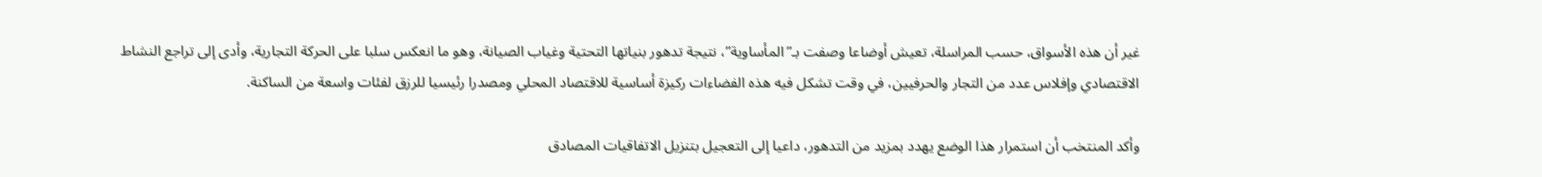غير أن هذه الأسواق، حسب المراسلة، تعيش أوضاعا وصفت بـ”المأساوية”، نتيجة تدهور بنياتها التحتية وغياب الصيانة، وهو ما انعكس سلبا على الحركة التجارية، وأدى إلى تراجع النشاط الاقتصادي وإفلاس عدد من التجار والحرفيين، في وقت تشكل فيه هذه الفضاءات ركيزة أساسية للاقتصاد المحلي ومصدرا رئيسيا للرزق لفئات واسعة من الساكنة.

وأكد المنتخب أن استمرار هذا الوضع يهدد بمزيد من التدهور، داعيا إلى التعجيل بتنزيل الاتفاقيات المصادق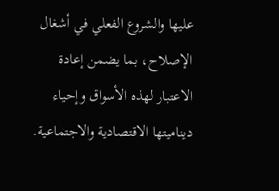عليها والشروع الفعلي في أشغال الإصلاح، بما يضمن إعادة الاعتبار لهذه الأسواق وإحياء ديناميتها الاقتصادية والاجتماعية.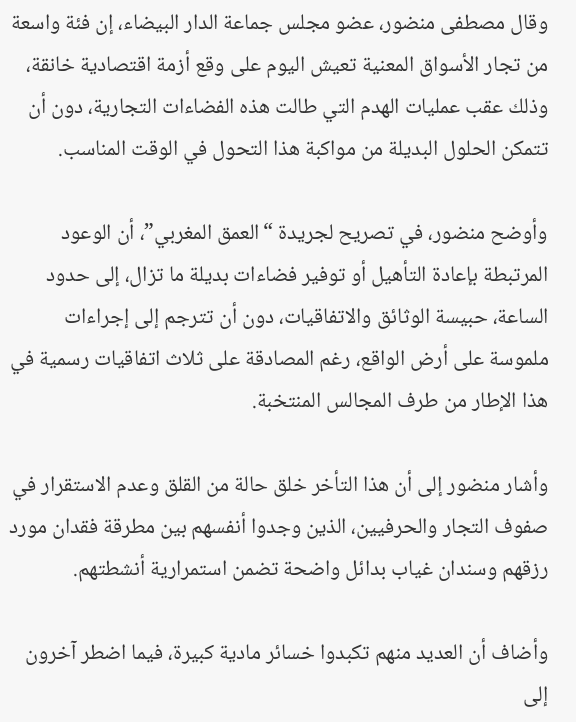وقال مصطفى منضور، عضو مجلس جماعة الدار البيضاء، إن فئة واسعة من تجار الأسواق المعنية تعيش اليوم على وقع أزمة اقتصادية خانقة، وذلك عقب عمليات الهدم التي طالت هذه الفضاءات التجارية، دون أن تتمكن الحلول البديلة من مواكبة هذا التحول في الوقت المناسب.

وأوضح منضور، في تصريح لجريدة “العمق المغربي”، أن الوعود المرتبطة بإعادة التأهيل أو توفير فضاءات بديلة ما تزال، إلى حدود الساعة، حبيسة الوثائق والاتفاقيات، دون أن تترجم إلى إجراءات ملموسة على أرض الواقع، رغم المصادقة على ثلاث اتفاقيات رسمية في هذا الإطار من طرف المجالس المنتخبة.

وأشار منضور إلى أن هذا التأخر خلق حالة من القلق وعدم الاستقرار في صفوف التجار والحرفيين، الذين وجدوا أنفسهم بين مطرقة فقدان مورد رزقهم وسندان غياب بدائل واضحة تضمن استمرارية أنشطتهم.

وأضاف أن العديد منهم تكبدوا خسائر مادية كبيرة، فيما اضطر آخرون إلى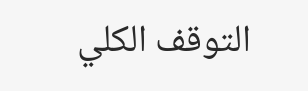التوقف الكلي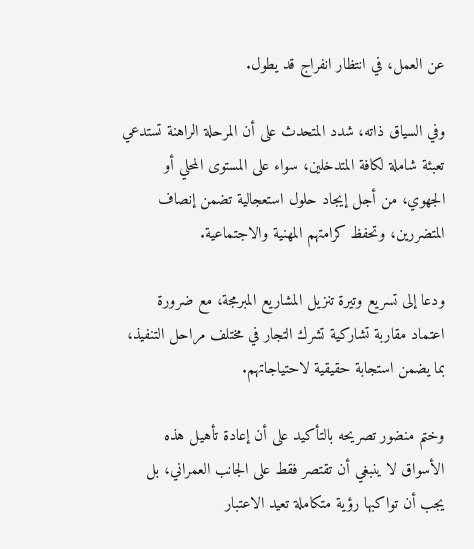عن العمل، في انتظار انفراج قد يطول.

وفي السياق ذاته، شدد المتحدث على أن المرحلة الراهنة تستدعي تعبئة شاملة لكافة المتدخلين، سواء على المستوى المحلي أو الجهوي، من أجل إيجاد حلول استعجالية تضمن إنصاف المتضررين، وتحفظ كرامتهم المهنية والاجتماعية.

ودعا إلى تسريع وتيرة تنزيل المشاريع المبرمجة، مع ضرورة اعتماد مقاربة تشاركية تشرك التجار في مختلف مراحل التنفيذ، بما يضمن استجابة حقيقية لاحتياجاتهم.

وختم منضور تصريحه بالتأكيد على أن إعادة تأهيل هذه الأسواق لا ينبغي أن تقتصر فقط على الجانب العمراني، بل يجب أن تواكبها رؤية متكاملة تعيد الاعتبار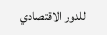للدور الاقتصادي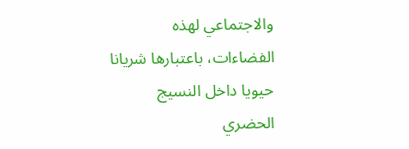والاجتماعي لهذه الفضاءات، باعتبارها شريانا حيويا داخل النسيج الحضري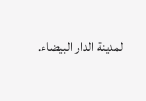لمدينة الدار البيضاء.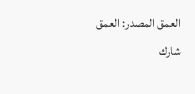العمق المصدر: العمق
شارك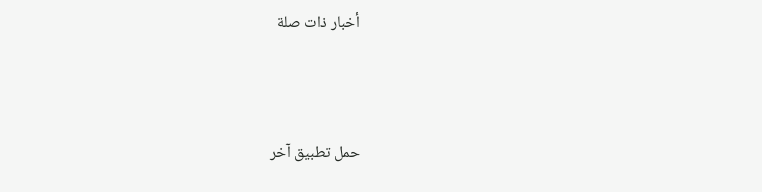أخبار ذات صلة



حمل تطبيق آخر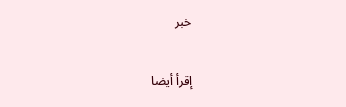خبر

إقرأ أيضا